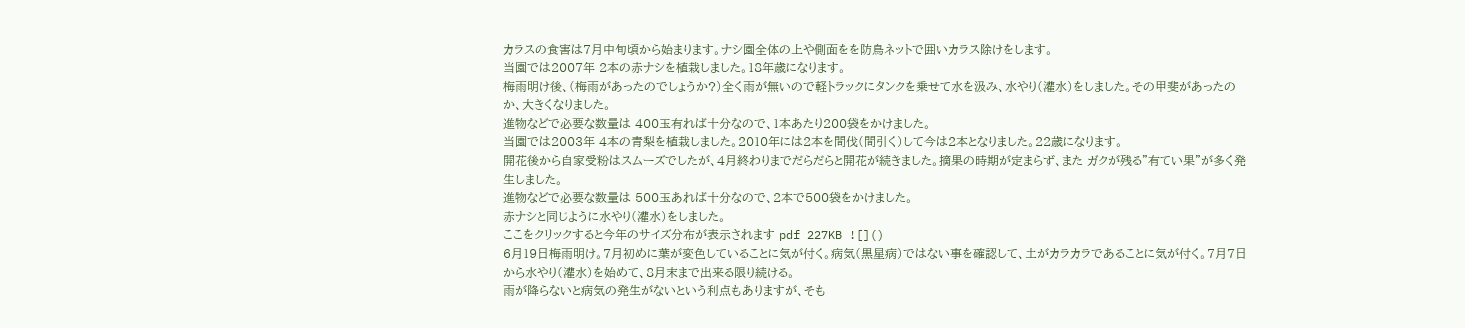カラスの食害は7月中旬頃から始まります。ナシ園全体の上や側面をを防鳥ネットで囲いカラス除けをします。
当園では2007年 2本の赤ナシを植栽しました。18年歳になります。
梅雨明け後、(梅雨があったのでしょうか?)全く雨が無いので軽トラックにタンクを乗せて水を汲み、水やり(灌水)をしました。その甲斐があったのか、大きくなりました。
進物などで必要な数量は 400玉有れば十分なので、1本あたり200袋をかけました。
当園では2003年 4本の青梨を植栽しました。2010年には2本を間伐(間引く)して今は2本となりました。22歳になります。
開花後から自家受粉はスムーズでしたが、4月終わりまでだらだらと開花が続きました。摘果の時期が定まらず、また ガクが残る”有てい果”が多く発生しました。
進物などで必要な数量は 500玉あれば十分なので、2本で500袋をかけました。
赤ナシと同じように水やり(灌水)をしました。
ここをクリックすると今年のサイズ分布が表示されます pdf 227KB ![]()
6月19日梅雨明け。7月初めに葉が変色していることに気が付く。病気(黒星病)ではない事を確認して、土がカラカラであることに気が付く。7月7日から水やり(灌水)を始めて、8月末まで出来る限り続ける。
雨が降らないと病気の発生がないという利点もありますが、そも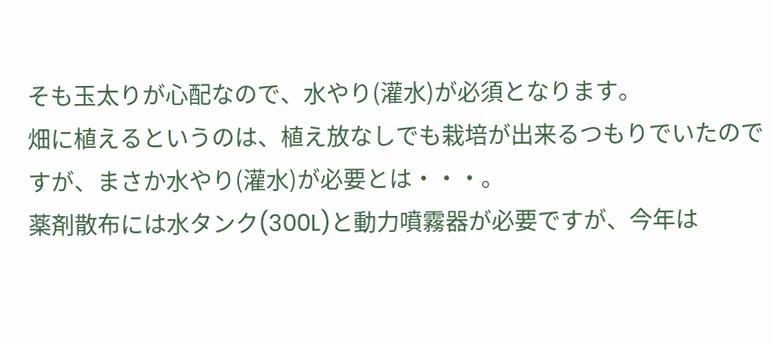そも玉太りが心配なので、水やり(灌水)が必須となります。
畑に植えるというのは、植え放なしでも栽培が出来るつもりでいたのですが、まさか水やり(灌水)が必要とは・・・。
薬剤散布には水タンク(300L)と動力噴霧器が必要ですが、今年は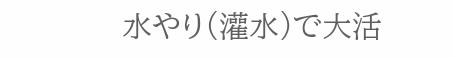水やり(灌水)で大活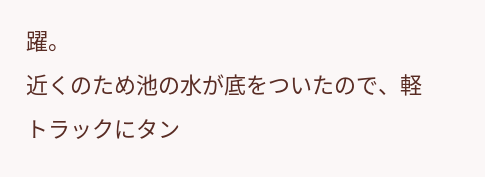躍。
近くのため池の水が底をついたので、軽トラックにタン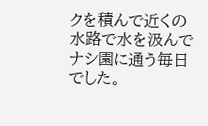クを積んで近くの水路で水を汲んでナシ園に通う毎日でした。